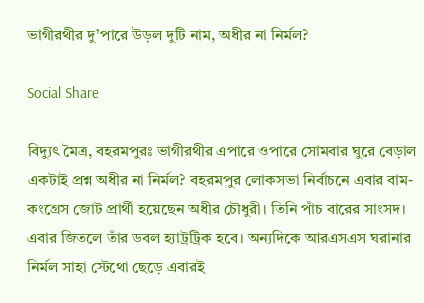ভাগীরথীর দু’পারে উড়ল দুটি নাম, অধীর না নির্মল?

Social Share

বিদ্যুৎ মৈত্র, বহরমপুরঃ ভাগীরথীর এপারে ওপারে সোমবার ঘুরে বেড়াল একটাই প্রশ্ন অধীর না নির্মল? বহরমপুর লোকসভা নির্বাচনে এবার বাম-কংগ্রেস জোট প্রার্থী হয়েছেন অধীর চৌধুরী। তিনি পাঁচ বারের সাংসদ। এবার জিতলে তাঁর ডবল হ্যাট্রট্রিক হবে। অন্যদিকে আরএসএস ঘরানার নির্মল সাহা স্টেথো ছেড়ে এবারই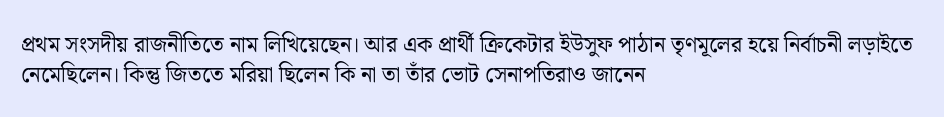প্রথম সংসদীয় রাজনীতিতে নাম লিখিয়েছেন। আর এক প্রার্থী ক্রিকেটার ইউসুফ পাঠান তৃণমূলের হয়ে নির্বাচনী লড়াইতে নেমেছিলেন। কিন্তু জিততে মরিয়া ছিলেন কি না তা তাঁর ভোট সেনাপতিরাও জানেন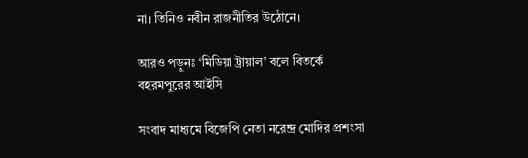না। তিনিও নবীন রাজনীতির উঠোনে।

আরও পড়ুনঃ ‘মিডিয়া ট্রায়াল’ বলে বিতর্কে বহরমপুরের আইসি

সংবাদ মাধ্যমে বিজেপি নেতা নরেন্দ্র মোদির প্রশংসা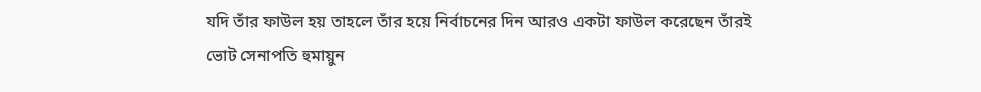যদি তাঁর ফাউল হয় তাহলে তাঁর হয়ে নির্বাচনের দিন আরও একটা ফাউল করেছেন তাঁরই ভোট সেনাপতি হুমায়ুন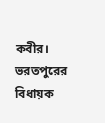কবীর। ভরতপুরের বিধায়ক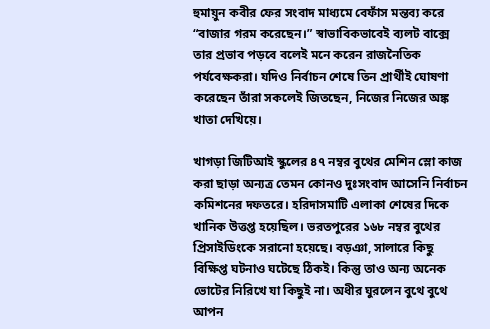হুমায়ুন কবীর ফের সংবাদ মাধ্যমে বেফাঁস মন্তব্য করে “বাজার গরম করেছেন।” স্বাভাবিকভাবেই ব্যলট বাক্সে তার প্রভাব পড়বে বলেই মনে করেন রাজনৈতিক পর্যবেক্ষকরা। যদিও নির্বাচন শেষে তিন প্রার্থীই ঘোষণা করেছেন তাঁরা সকলেই জিতছেন, নিজের নিজের অঙ্ক খাতা দেখিয়ে।

খাগড়া জিটিআই স্কুলের ৪৭ নম্বর বুথের মেশিন স্লো কাজ করা ছাড়া অন্যত্র তেমন কোনও দুঃসংবাদ আসেনি নির্বাচন কমিশনের দফতরে। হরিদাসমাটি এলাকা শেষের দিকে খানিক উত্তপ্ত হয়েছিল। ভরতপুরের ১৬৮ নম্বর বুথের প্রিসাইডিংকে সরানো হয়েছে। বড়ঞা, সালারে কিছু বিক্ষিপ্ত ঘটনাও ঘটেছে ঠিকই। কিন্তু তাও অন্য অনেক ভোটের নিরিখে যা কিছুই না। অধীর ঘুরলেন বুথে বুথে আপন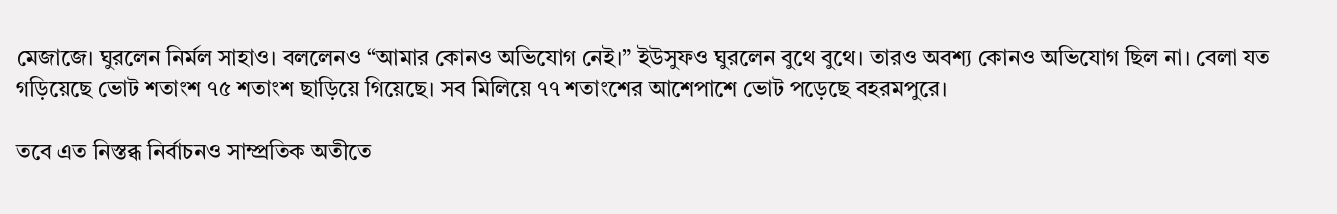মেজাজে। ঘুরলেন নির্মল সাহাও। বললেনও “আমার কোনও অভিযোগ নেই।” ইউসুফও ঘুরলেন বুথে বুথে। তারও অবশ্য কোনও অভিযোগ ছিল না। বেলা যত গড়িয়েছে ভোট শতাংশ ৭৫ শতাংশ ছাড়িয়ে গিয়েছে। সব মিলিয়ে ৭৭ শতাংশের আশেপাশে ভোট পড়েছে বহরমপুরে।

তবে এত নিস্তব্ধ নির্বাচনও সাম্প্রতিক অতীতে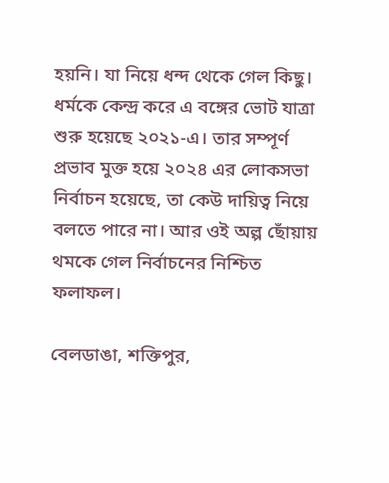হয়নি। যা নিয়ে ধন্দ থেকে গেল কিছু। ধর্মকে কেন্দ্র করে এ বঙ্গের ভোট যাত্রা শুরু হয়েছে ২০২১-এ। তার সম্পূর্ণ প্রভাব মুক্ত হয়ে ২০২৪ এর লোকসভা নির্বাচন হয়েছে, তা কেউ দায়িত্ব নিয়ে বলতে পারে না। আর ওই অল্প ছোঁয়ায় থমকে গেল নির্বাচনের নিশ্চিত ফলাফল।

বেলডাঙা, শক্তিপুর,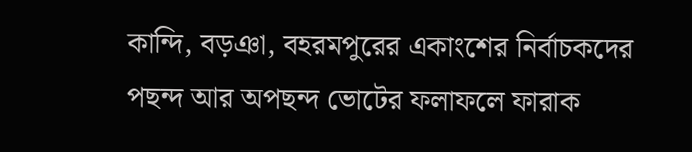কান্দি, বড়ঞা, বহরমপুরের একাংশের নির্বাচকদের পছন্দ আর অপছন্দ ভোটের ফলাফলে ফারাক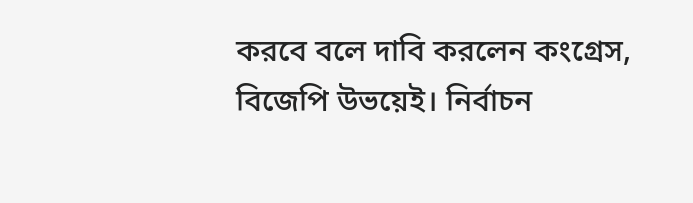করবে বলে দাবি করলেন কংগ্রেস, বিজেপি উভয়েই। নির্বাচন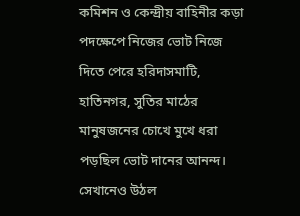কমিশন ও কেন্দ্রীয় বাহিনীর কড়া পদক্ষেপে নিজের ভোট নিজে দিতে পেরে হরিদাসমাটি, হাতিনগর, সুতির মাঠের মানুষজনের চোখে মুখে ধরা পড়ছিল ভোট দানের আনন্দ। সেখানেও উঠল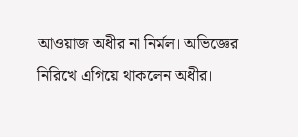আওয়াজ অধীর না নির্মল। অভিজ্ঞের নিরিখে এগিয়ে থাকলেন অধীর।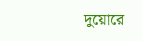দুয়োরে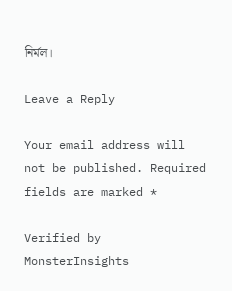নির্মল।

Leave a Reply

Your email address will not be published. Required fields are marked *

Verified by MonsterInsights